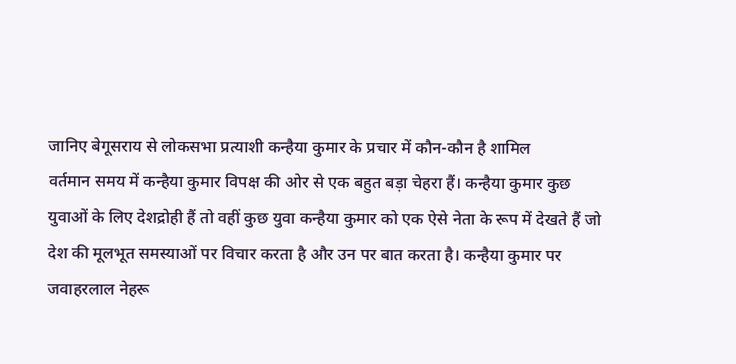जानिए बेगूसराय से लोकसभा प्रत्याशी कन्हैया कुमार के प्रचार में कौन-कौन है शामिल
वर्तमान समय में कन्हैया कुमार विपक्ष की ओर से एक बहुत बड़ा चेहरा हैं। कन्हैया कुमार कुछ युवाओं के लिए देशद्रोही हैं तो वहीं कुछ युवा कन्हैया कुमार को एक ऐसे नेता के रूप में देखते हैं जो देश की मूलभूत समस्याओं पर विचार करता है और उन पर बात करता है। कन्हैया कुमार पर जवाहरलाल नेहरू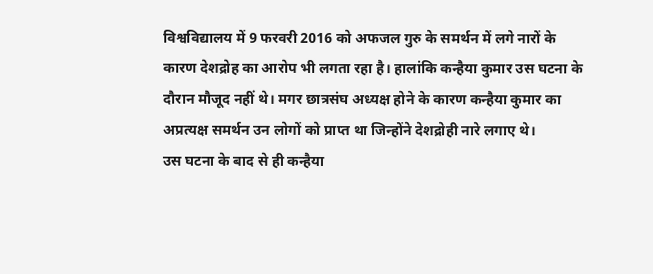विश्वविद्यालय में 9 फरवरी 2016 को अफजल गुरु के समर्थन में लगे नारों के कारण देशद्रोह का आरोप भी लगता रहा है। हालांकि कन्हैया कुमार उस घटना के दौरान मौजूद नहीं थे। मगर छात्रसंघ अध्यक्ष होने के कारण कन्हैया कुमार का अप्रत्यक्ष समर्थन उन लोगों को प्राप्त था जिन्होंने देशद्रोही नारे लगाए थे।
उस घटना के बाद से ही कन्हैया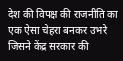देश की विपक्ष की राजनीति का एक ऐसा चेहरा बनकर उभरे जिसने केंद्र सरकार की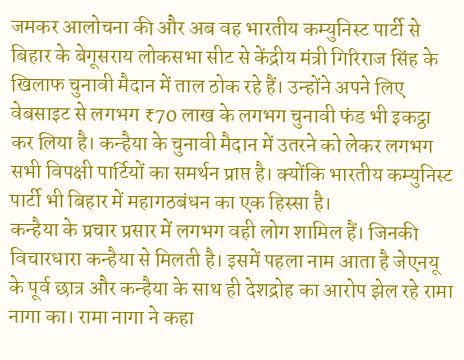जमकर आलोचना की और अब वह भारतीय कम्युनिस्ट पार्टी से बिहार के बेगूसराय लोकसभा सीट से केंद्रीय मंत्री गिरिराज सिंह के खिलाफ चुनावी मैदान में ताल ठोक रहे हैं। उन्होंने अपने लिए वेबसाइट से लगभग ₹70 लाख के लगभग चुनावी फंड भी इकट्ठा कर लिया है। कन्हैया के चुनावी मैदान में उतरने को लेकर लगभग सभी विपक्षी पार्टियों का समर्थन प्राप्त है। क्योंकि भारतीय कम्युनिस्ट पार्टी भी बिहार में महागठबंधन का एक हिस्सा है।
कन्हैया के प्रचार प्रसार में लगभग वही लोग शामिल हैं। जिनकी विचारधारा कन्हैया से मिलती है। इसमें पहला नाम आता है जेएनयू के पूर्व छात्र और कन्हैया के साथ ही देशद्रोह का आरोप झेल रहे रामा नागा का। रामा नागा ने कहा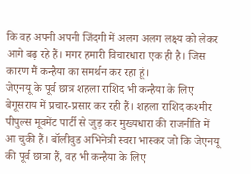कि वह अपनी अपनी जिंदगी में अलग अलग लक्ष्य को लेकर आगे बढ़ रहे हैं। मगर हमारी विचारधारा एक ही है। जिस कारण मैं कन्हैया का समर्थन कर रहा हूं।
जेएनयू के पूर्व छात्र शहला राशिद भी कन्हैया के लिए बेगूसराय में प्रचार-प्रसार कर रही हैं। शहला राशिद कश्मीर पीपुल्स मूवमेंट पार्टी से जुड़ कर मुख्यधारा की राजनीति में आ चुकी हैं। बॉलीवुड अभिनेत्री स्वरा भास्कर जो कि जेएनयू की पूर्व छात्रा हैं, वह भी कन्हैया के लिए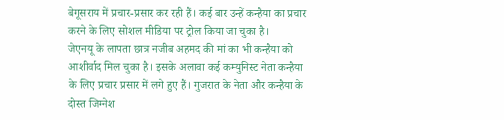बेगूसराय में प्रचार-प्रसार कर रही हैं। कई बार उन्हें कन्हैया का प्रचार करने के लिए सोशल मीडिया पर ट्रोल किया जा चुका है।
जेएनयू के लापता छात्र नजीब अहमद की मां का भी कन्हैया को आशीर्वाद मिल चुका है। इसके अलावा कई कम्युनिस्ट नेता कन्हैया के लिए प्रचार प्रसार में लगे हुए हैं। गुजरात के नेता और कन्हैया के दोस्त जिग्नेश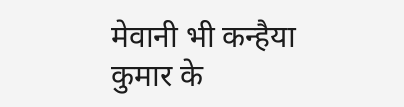मेवानी भी कन्हैया कुमार के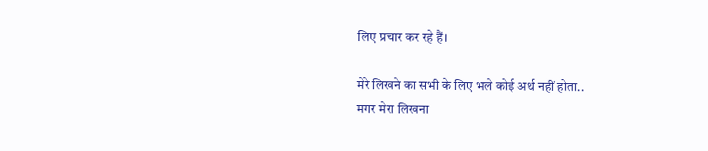लिए प्रचार कर रहे हैं।

मेरे लिखने का सभी के लिए भले कोई अर्थ नहीं होता..
मगर मेरा लिखना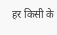हर किसी के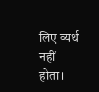लिए व्यर्थ नहीं होता।